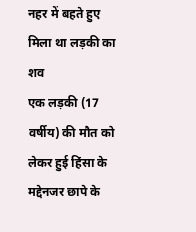नहर में बहते हुए मिला था लड़की का शव
एक लड़की (17 वर्षीय) की मौत को लेकर हुई हिंसा के मद्देनजर छापे के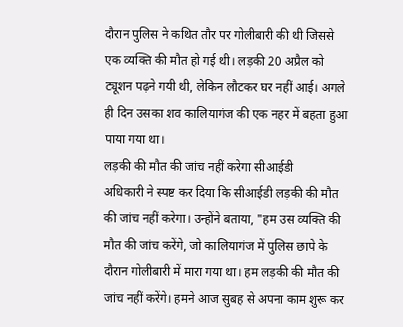दौरान पुलिस ने कथित तौर पर गोलीबारी की थी जिससे एक व्यक्ति की मौत हो गई थी। लड़की 20 अप्रैल को ट्यूशन पढ़ने गयी थी, लेकिन लौटकर घर नहीं आई। अगले ही दिन उसका शव कालियागंज की एक नहर में बहता हुआ पाया गया था।
लड़की की मौत की जांच नहीं करेगा सीआईडी
अधिकारी ने स्पष्ट कर दिया कि सीआईडी लड़की की मौत की जांच नहीं करेगा। उन्होंने बताया, "हम उस व्यक्ति की मौत की जांच करेंगे, जो कालियागंज में पुलिस छापे के दौरान गोलीबारी में मारा गया था। हम लड़की की मौत की जांच नहीं करेंगे। हमने आज सुबह से अपना काम शुरू कर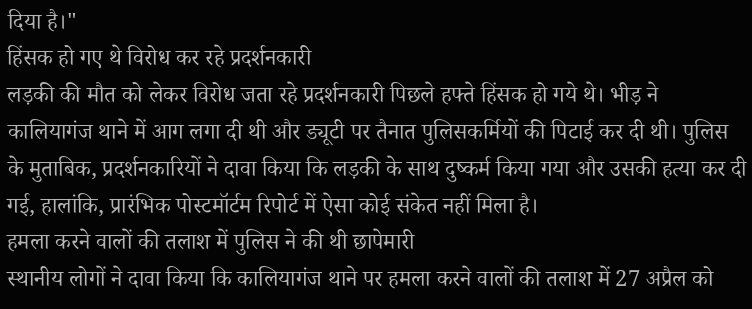दिया है।"
हिंसक हो गए थे विरोध कर रहे प्रदर्शनकारी
लड़की की मौत को लेकर विरोध जता रहे प्रदर्शनकारी पिछले हफ्ते हिंसक हो गये थे। भीड़ ने कालियागंज थाने में आग लगा दी थी और ड्यूटी पर तैनात पुलिसकर्मियों की पिटाई कर दी थी। पुलिस के मुताबिक, प्रदर्शनकारियों ने दावा किया कि लड़की के साथ दुष्कर्म किया गया और उसकी हत्या कर दी गई, हालांकि, प्रारंभिक पोस्टमॉर्टम रिपोर्ट में ऐसा कोई संकेत नहीं मिला है।
हमला करने वालों की तलाश में पुलिस ने की थी छापेमारी
स्थानीय लोगों ने दावा किया कि कालियागंज थाने पर हमला करने वालों की तलाश में 27 अप्रैल को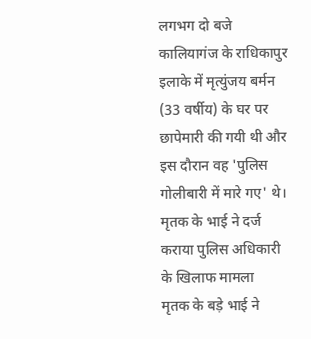लगभग दो बजे कालियागंज के राधिकापुर इलाके में मृत्युंजय बर्मन (33 वर्षीय) के घर पर छापेमारी की गयी थी और इस दौरान वह 'पुलिस गोलीबारी में मारे गए' थे।
मृतक के भाई ने दर्ज कराया पुलिस अधिकारी के खिलाफ मामला
मृतक के बड़े भाई ने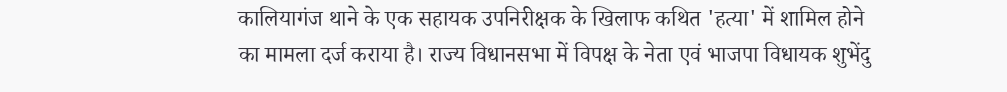कालियागंज थाने के एक सहायक उपनिरीक्षक के खिलाफ कथित 'हत्या' में शामिल होने का मामला दर्ज कराया है। राज्य विधानसभा में विपक्ष के नेता एवं भाजपा विधायक शुभेंदु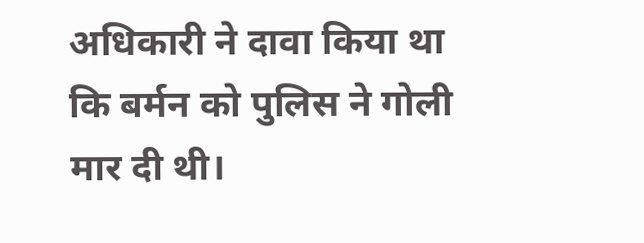अधिकारी ने दावा किया था कि बर्मन को पुलिस ने गोली मार दी थी।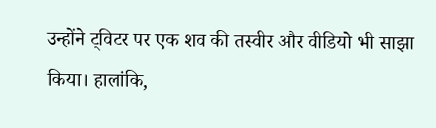उन्होंने ट्विटर पर एक शव की तस्वीर और वीडियो भी साझा किया। हालांकि,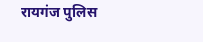रायगंज पुलिस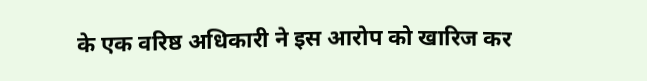के एक वरिष्ठ अधिकारी ने इस आरोप को खारिज कर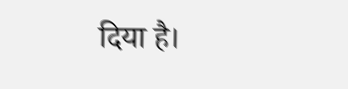दिया है।